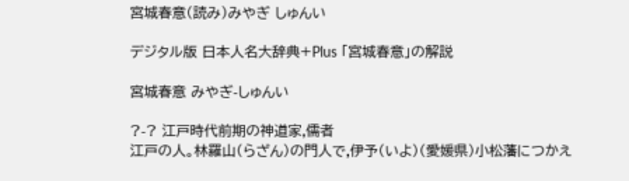宮城春意(読み)みやぎ しゅんい

デジタル版 日本人名大辞典+Plus 「宮城春意」の解説

宮城春意 みやぎ-しゅんい

?-? 江戸時代前期の神道家,儒者
江戸の人。林羅山(らざん)の門人で,伊予(いよ)(愛媛県)小松藩につかえ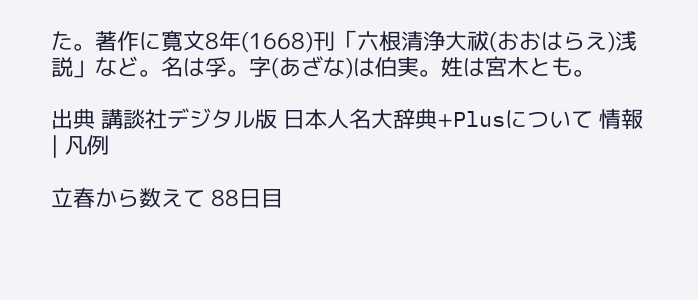た。著作に寛文8年(1668)刊「六根清浄大祓(おおはらえ)浅説」など。名は孚。字(あざな)は伯実。姓は宮木とも。

出典 講談社デジタル版 日本人名大辞典+Plusについて 情報 | 凡例

立春から数えて 88日目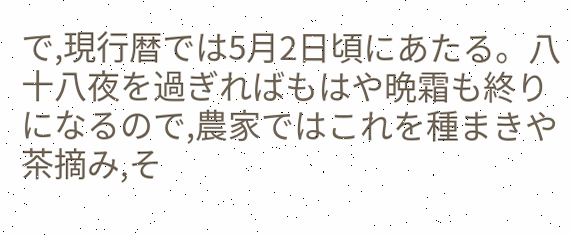で,現行暦では5月2日頃にあたる。八十八夜を過ぎればもはや晩霜も終りになるので,農家ではこれを種まきや茶摘み,そ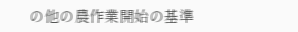の他の農作業開始の基準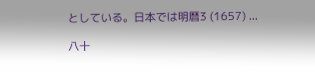としている。日本では明暦3 (1657) ...

八十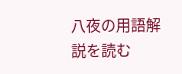八夜の用語解説を読む